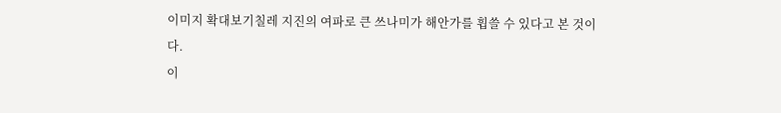이미지 확대보기칠레 지진의 여파로 큰 쓰나미가 해안가를 휩쓸 수 있다고 본 것이다.
이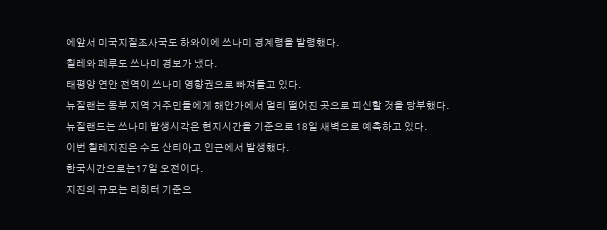에앞서 미국지질조사국도 하와이에 쓰나미 경계령을 발령했다.
칠레와 페루도 쓰나미 경보가 냈다.
태평양 연안 전역이 쓰나미 영향권으로 빠져들고 있다.
뉴질랜는 동부 지역 거주민들에게 해안가에서 멀리 떨어진 곳으로 피신할 것을 당부했다.
뉴질랜드는 쓰나미 발생시각은 현지시간을 기준으로 18일 새벽으로 예측하고 있다.
이번 칠레지진은 수도 산티아고 인근에서 발생했다.
한국시간으로는17일 오전이다.
지진의 규모는 리히터 기준으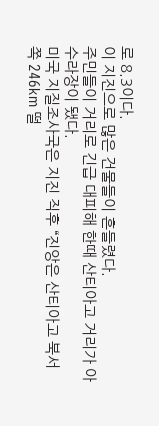로 8.3이다.
이 지진으로 많은 건물들이 흔들렸다.
주민들이 거리로 긴급 대피해 한때 산티아고 거리가 아수라장이 됐다.
미국 지질조사국은 지진 직후 “진앙은 산티아고 북서쪽 246km 떨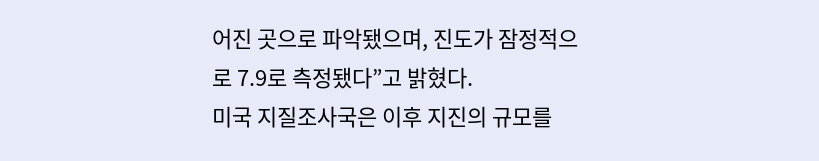어진 곳으로 파악됐으며, 진도가 잠정적으로 7.9로 측정됐다”고 밝혔다.
미국 지질조사국은 이후 지진의 규모를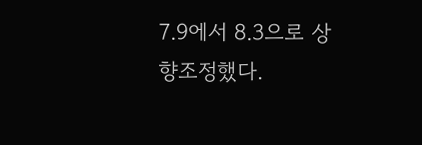7.9에서 8.3으로 상향조정했다.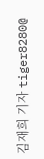김재희 기자 tiger8280@